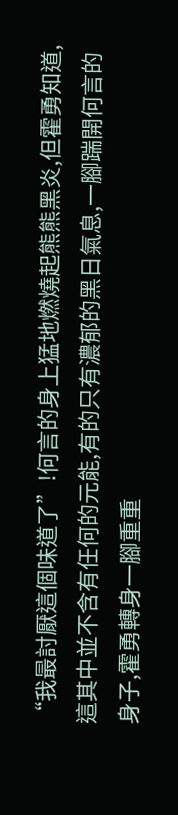“我最討厭這個味道了”!何言的身上猛地燃燒起熊熊黑炎,但霍勇知道,這其中並不含有任何的元能,有的只有濃郁的黑日氣息,一腳踹開何言的身子,霍勇轉身一腳重重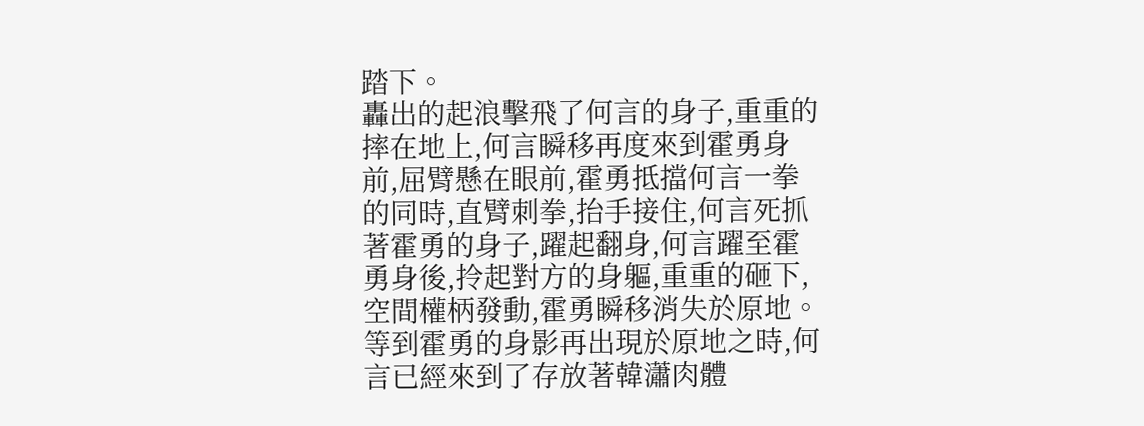踏下。
轟出的起浪擊飛了何言的身子,重重的摔在地上,何言瞬移再度來到霍勇身前,屈臂懸在眼前,霍勇抵擋何言一拳的同時,直臂刺拳,抬手接住,何言死抓著霍勇的身子,躍起翻身,何言躍至霍勇身後,拎起對方的身軀,重重的砸下,空間權柄發動,霍勇瞬移消失於原地。
等到霍勇的身影再出現於原地之時,何言已經來到了存放著韓瀟肉體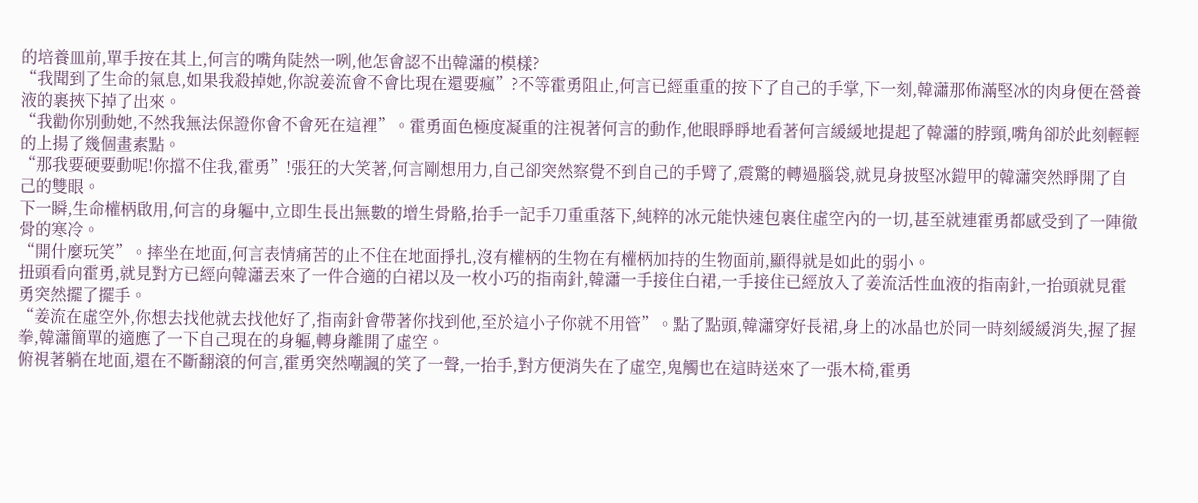的培養皿前,單手按在其上,何言的嘴角陡然一咧,他怎會認不出韓瀟的模樣?
“我聞到了生命的氣息,如果我殺掉她,你說姜流會不會比現在還要瘋”?不等霍勇阻止,何言已經重重的按下了自己的手掌,下一刻,韓瀟那佈滿堅冰的肉身便在營養液的裹挾下掉了出來。
“我勸你別動她,不然我無法保證你會不會死在這裡”。霍勇面色極度凝重的注視著何言的動作,他眼睜睜地看著何言緩緩地提起了韓瀟的脖頸,嘴角卻於此刻輕輕的上揚了幾個畫素點。
“那我要硬要動呢!你擋不住我,霍勇”!張狂的大笑著,何言剛想用力,自己卻突然察覺不到自己的手臂了,震驚的轉過腦袋,就見身披堅冰鎧甲的韓瀟突然睜開了自己的雙眼。
下一瞬,生命權柄啟用,何言的身軀中,立即生長出無數的增生骨骼,抬手一記手刀重重落下,純粹的冰元能快速包裹住虛空內的一切,甚至就連霍勇都感受到了一陣徹骨的寒冷。
“開什麼玩笑”。摔坐在地面,何言表情痛苦的止不住在地面掙扎,沒有權柄的生物在有權柄加持的生物面前,顯得就是如此的弱小。
扭頭看向霍勇,就見對方已經向韓瀟丟來了一件合適的白裙以及一枚小巧的指南針,韓瀟一手接住白裙,一手接住已經放入了姜流活性血液的指南針,一抬頭就見霍勇突然擺了擺手。
“姜流在虛空外,你想去找他就去找他好了,指南針會帶著你找到他,至於這小子你就不用管”。點了點頭,韓瀟穿好長裙,身上的冰晶也於同一時刻緩緩消失,握了握拳,韓瀟簡單的適應了一下自己現在的身軀,轉身離開了虛空。
俯視著躺在地面,還在不斷翻滾的何言,霍勇突然嘲諷的笑了一聲,一抬手,對方便消失在了虛空,鬼觸也在這時送來了一張木椅,霍勇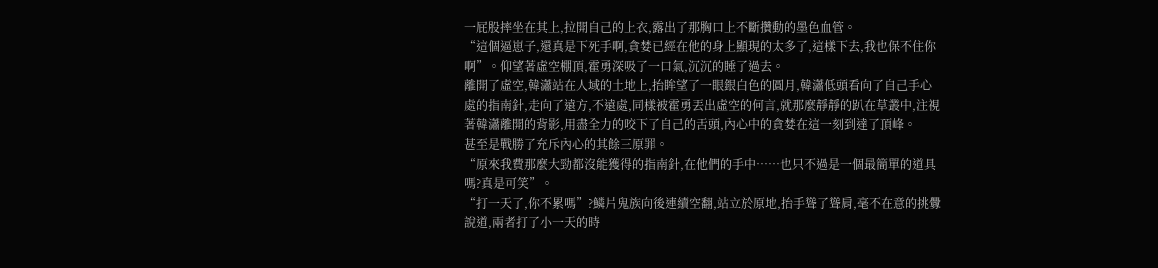一屁股摔坐在其上,拉開自己的上衣,露出了那胸口上不斷攢動的墨色血管。
“這個逼崽子,還真是下死手啊,貪婪已經在他的身上顯現的太多了,這樣下去,我也保不住你啊”。仰望著虛空棚頂,霍勇深吸了一口氣,沉沉的睡了過去。
離開了虛空,韓瀟站在人域的土地上,抬眸望了一眼銀白色的圓月,韓瀟低頭看向了自己手心處的指南針,走向了遠方,不遠處,同樣被霍勇丟出虛空的何言,就那麼靜靜的趴在草叢中,注視著韓瀟離開的背影,用盡全力的咬下了自己的舌頭,內心中的貪婪在這一刻到達了頂峰。
甚至是戰勝了充斥內心的其餘三原罪。
“原來我費那麼大勁都沒能獲得的指南針,在他們的手中……也只不過是一個最簡單的道具嗎?真是可笑”。
“打一天了,你不累嗎”?鱗片鬼族向後連續空翻,站立於原地,抬手聳了聳肩,毫不在意的挑釁說道,兩者打了小一天的時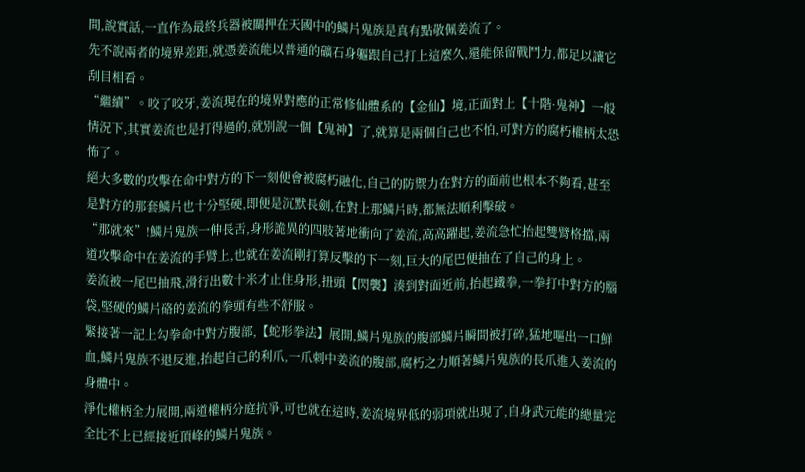間,說實話,一直作為最終兵器被關押在天國中的鱗片鬼族是真有點敬佩姜流了。
先不說兩者的境界差距,就憑姜流能以普通的礦石身軀跟自己打上這麼久,還能保留戰鬥力,都足以讓它刮目相看。
“繼續”。咬了咬牙,姜流現在的境界對應的正常修仙體系的【金仙】境,正面對上【十階·鬼神】一般情況下,其實姜流也是打得過的,就別說一個【鬼神】了,就算是兩個自己也不怕,可對方的腐朽權柄太恐怖了。
絕大多數的攻擊在命中對方的下一刻便會被腐朽融化,自己的防禦力在對方的面前也根本不夠看,甚至是對方的那套鱗片也十分堅硬,即便是沉默長劍,在對上那鱗片時,都無法順利擊破。
“那就來”!鱗片鬼族一伸長舌,身形詭異的四肢著地衝向了姜流,高高躍起,姜流急忙抬起雙臂格擋,兩道攻擊命中在姜流的手臂上,也就在姜流剛打算反擊的下一刻,巨大的尾巴便抽在了自己的身上。
姜流被一尾巴抽飛,滑行出數十米才止住身形,扭頭【閃襲】湊到對面近前,抬起鐵拳,一拳打中對方的腦袋,堅硬的鱗片硌的姜流的拳頭有些不舒服。
緊接著一記上勾拳命中對方腹部,【蛇形拳法】展開,鱗片鬼族的腹部鱗片瞬間被打碎,猛地嘔出一口鮮血,鱗片鬼族不退反進,抬起自己的利爪,一爪刺中姜流的腹部,腐朽之力順著鱗片鬼族的長爪進入姜流的身體中。
淨化權柄全力展開,兩道權柄分庭抗爭,可也就在這時,姜流境界低的弱項就出現了,自身武元能的總量完全比不上已經接近頂峰的鱗片鬼族。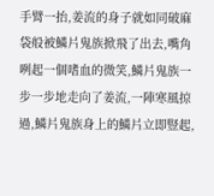手臂一抬,姜流的身子就如同破麻袋般被鱗片鬼族掀飛了出去,嘴角咧起一個嗜血的微笑,鱗片鬼族一步一步地走向了姜流,一陣寒風掠過,鱗片鬼族身上的鱗片立即豎起,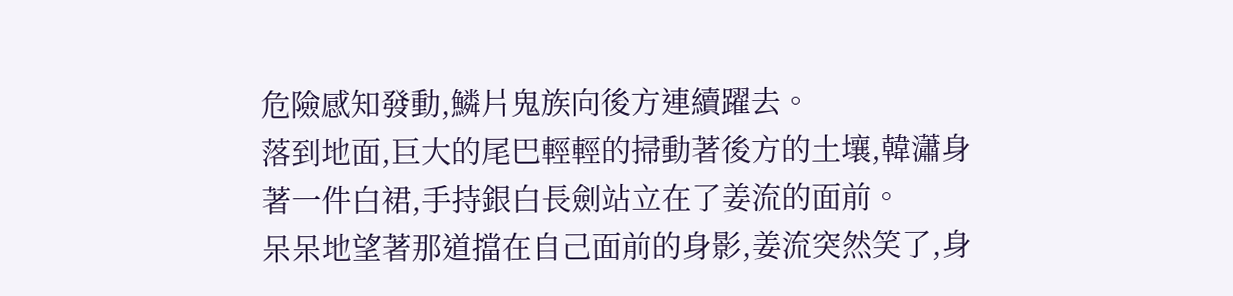危險感知發動,鱗片鬼族向後方連續躍去。
落到地面,巨大的尾巴輕輕的掃動著後方的土壤,韓瀟身著一件白裙,手持銀白長劍站立在了姜流的面前。
呆呆地望著那道擋在自己面前的身影,姜流突然笑了,身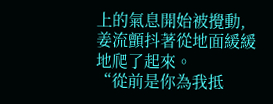上的氣息開始被攪動,姜流顫抖著從地面緩緩地爬了起來。
“從前是你為我抵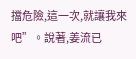擋危險,這一次,就讓我來吧”。說著,姜流已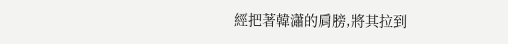經把著韓瀟的肩膀,將其拉到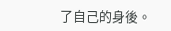了自己的身後。